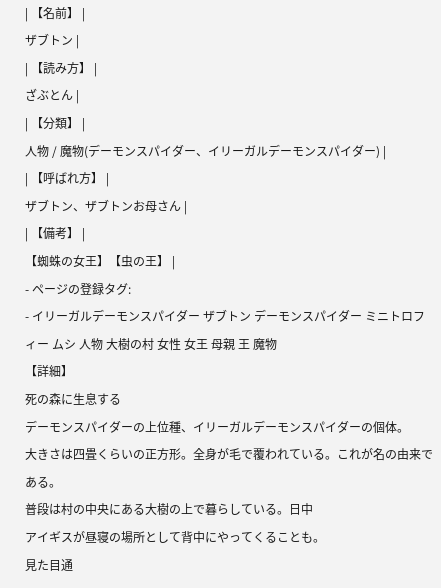| 【名前】 |
ザブトン |
| 【読み方】 |
ざぶとん |
| 【分類】 |
人物 / 魔物(デーモンスパイダー、イリーガルデーモンスパイダー) |
| 【呼ばれ方】 |
ザブトン、ザブトンお母さん |
| 【備考】 |
【蜘蛛の女王】【虫の王】 |
- ページの登録タグ:
- イリーガルデーモンスパイダー ザブトン デーモンスパイダー ミニトロフィー ムシ 人物 大樹の村 女性 女王 母親 王 魔物
【詳細】
死の森に生息する
デーモンスパイダーの上位種、イリーガルデーモンスパイダーの個体。
大きさは四畳くらいの正方形。全身が毛で覆われている。これが名の由来である。
普段は村の中央にある大樹の上で暮らしている。日中
アイギスが昼寝の場所として背中にやってくることも。
見た目通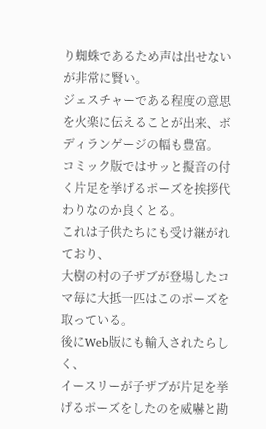り蜘蛛であるため声は出せないが非常に賢い。
ジェスチャーである程度の意思を火楽に伝えることが出来、ボディランゲージの幅も豊富。
コミック版ではサッと擬音の付く片足を挙げるポーズを挨拶代わりなのか良くとる。
これは子供たちにも受け継がれており、
大樹の村の子ザブが登場したコマ毎に大抵一匹はこのポーズを取っている。
後にWeb版にも輸入されたらしく、
イースリーが子ザブが片足を挙げるポーズをしたのを威嚇と勘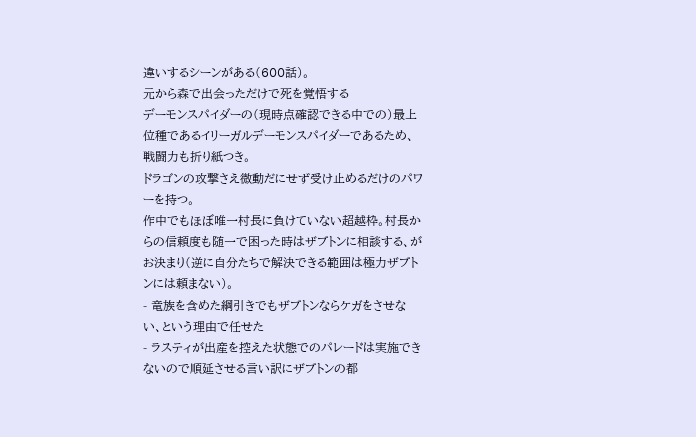違いするシーンがある(600話)。
元から森で出会っただけで死を覚悟する
デーモンスパイダーの(現時点確認できる中での)最上位種であるイリーガルデーモンスパイダーであるため、戦闘力も折り紙つき。
ドラゴンの攻撃さえ微動だにせず受け止めるだけのパワーを持つ。
作中でもほぼ唯一村長に負けていない超越枠。村長からの信頼度も随一で困った時はザブトンに相談する、がお決まり(逆に自分たちで解決できる範囲は極力ザブトンには頼まない)。
- 竜族を含めた綱引きでもザブトンならケガをさせない、という理由で任せた
- ラスティが出産を控えた状態でのパレードは実施できないので順延させる言い訳にザブトンの都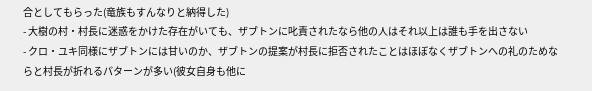合としてもらった(竜族もすんなりと納得した)
- 大樹の村・村長に迷惑をかけた存在がいても、ザブトンに叱責されたなら他の人はそれ以上は誰も手を出さない
- クロ・ユキ同様にザブトンには甘いのか、ザブトンの提案が村長に拒否されたことはほぼなくザブトンへの礼のためならと村長が折れるパターンが多い(彼女自身も他に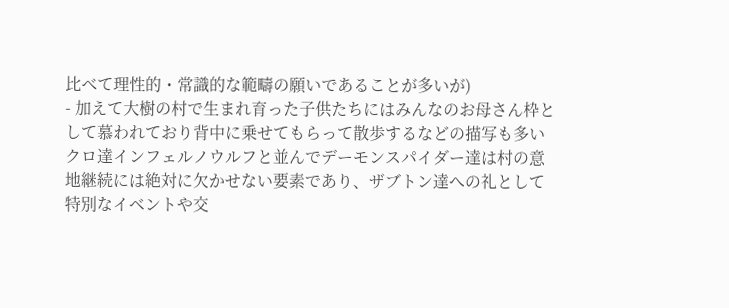比べて理性的・常識的な範疇の願いであることが多いが)
- 加えて大樹の村で生まれ育った子供たちにはみんなのお母さん枠として慕われており背中に乗せてもらって散歩するなどの描写も多い
クロ達インフェルノウルフと並んでデーモンスパイダー達は村の意地継続には絶対に欠かせない要素であり、ザブトン達への礼として特別なイベントや交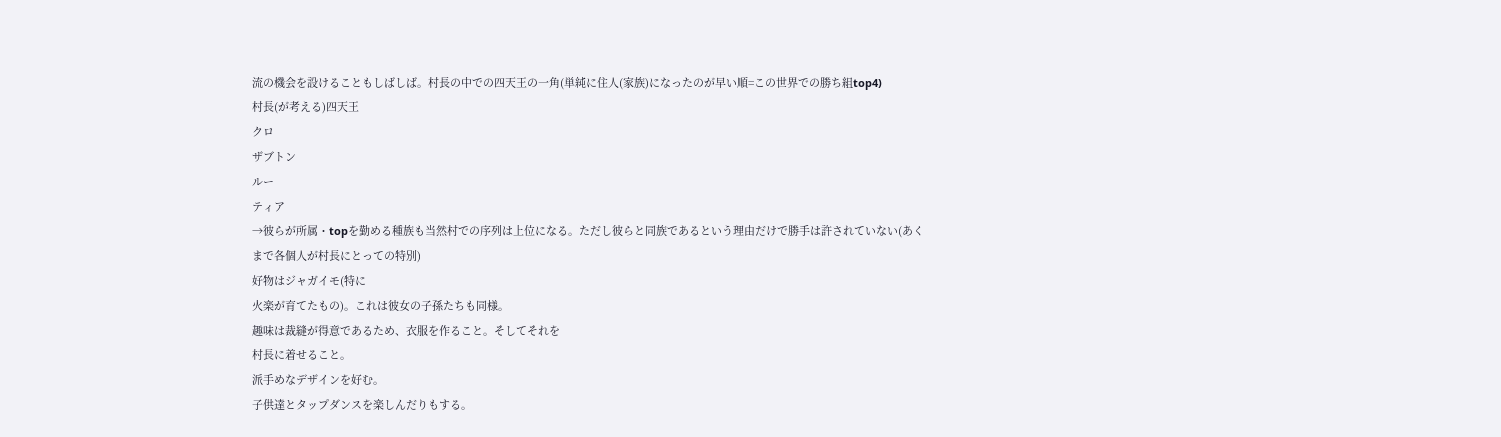流の機会を設けることもしばしば。村長の中での四天王の一角(単純に住人(家族)になったのが早い順=この世界での勝ち組top4)
村長(が考える)四天王
クロ
ザブトン
ルー
ティア
→彼らが所属・topを勤める種族も当然村での序列は上位になる。ただし彼らと同族であるという理由だけで勝手は許されていない(あくまで各個人が村長にとっての特別)
好物はジャガイモ(特に
火楽が育てたもの)。これは彼女の子孫たちも同様。
趣味は裁縫が得意であるため、衣服を作ること。そしてそれを
村長に着せること。
派手めなデザインを好む。
子供達とタップダンスを楽しんだりもする。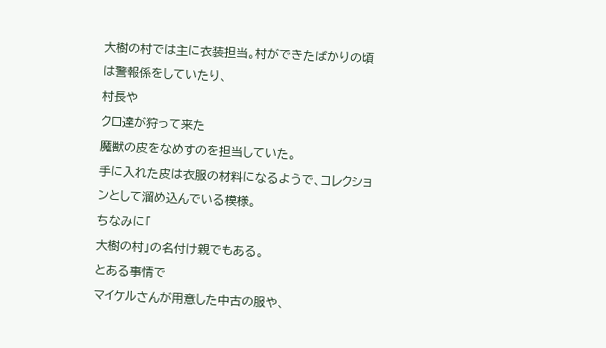大樹の村では主に衣装担当。村ができたばかりの頃は警報係をしていたり、
村長や
クロ達が狩って来た
魔獣の皮をなめすのを担当していた。
手に入れた皮は衣服の材料になるようで、コレクションとして溜め込んでいる模様。
ちなみに「
大樹の村」の名付け親でもある。
とある事情で
マイケルさんが用意した中古の服や、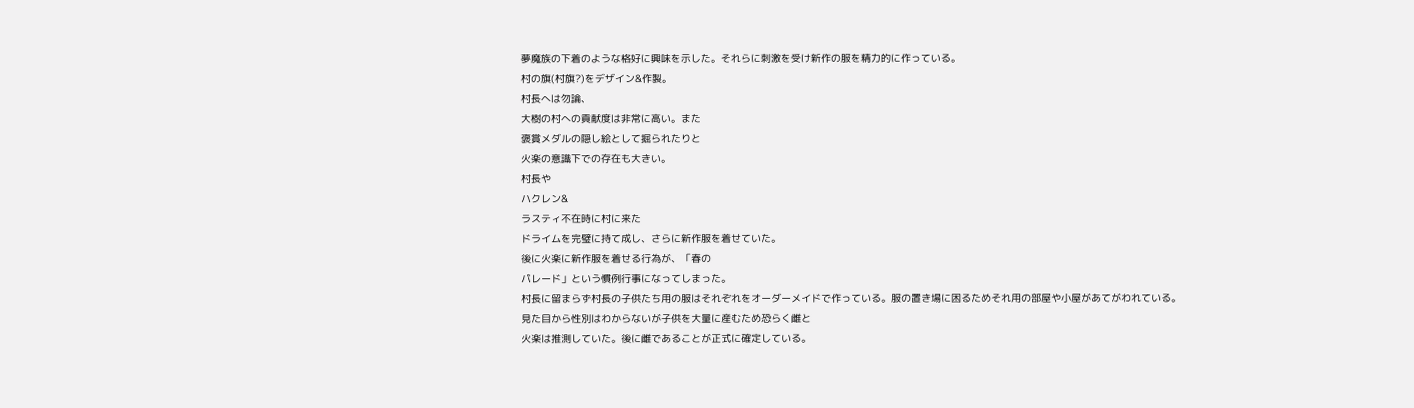夢魔族の下着のような格好に興味を示した。それらに刺激を受け新作の服を精力的に作っている。
村の旗(村旗?)をデザイン&作製。
村長へは勿論、
大樹の村への貢献度は非常に高い。また
褒賞メダルの隠し絵として掘られたりと
火楽の意識下での存在も大きい。
村長や
ハクレン&
ラスティ不在時に村に来た
ドライムを完璧に持て成し、さらに新作服を着せていた。
後に火楽に新作服を着せる行為が、「春の
パレード」という慣例行事になってしまった。
村長に留まらず村長の子供たち用の服はそれぞれをオーダーメイドで作っている。服の置き場に困るためそれ用の部屋や小屋があてがわれている。
見た目から性別はわからないが子供を大量に産むため恐らく雌と
火楽は推測していた。後に雌であることが正式に確定している。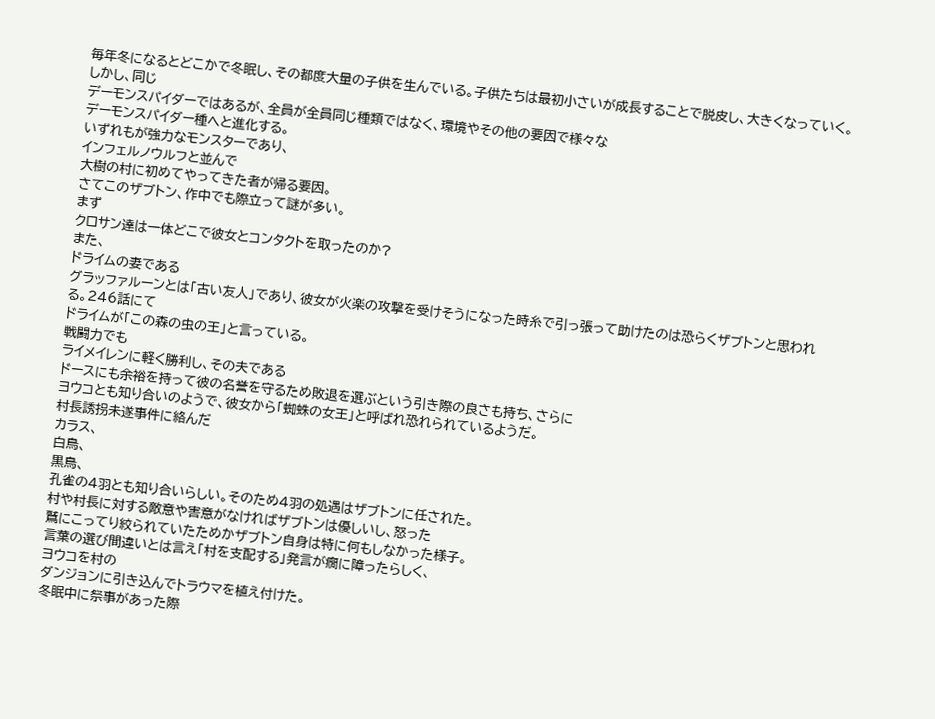毎年冬になるとどこかで冬眠し、その都度大量の子供を生んでいる。子供たちは最初小さいが成長することで脱皮し、大きくなっていく。
しかし、同じ
デーモンスパイダーではあるが、全員が全員同じ種類ではなく、環境やその他の要因で様々な
デーモンスパイダー種へと進化する。
いずれもが強力なモンスターであり、
インフェルノウルフと並んで
大樹の村に初めてやってきた者が帰る要因。
さてこのザブトン、作中でも際立って謎が多い。
まず
クロサン達は一体どこで彼女とコンタクトを取ったのか?
また、
ドライムの妻である
グラッファルーンとは「古い友人」であり、彼女が火楽の攻撃を受けそうになった時糸で引っ張って助けたのは恐らくザブトンと思われる。246話にて
ドライムが「この森の虫の王」と言っている。
戦闘力でも
ライメイレンに軽く勝利し、その夫である
ドースにも余裕を持って彼の名誉を守るため敗退を選ぶという引き際の良さも持ち、さらに
ヨウコとも知り合いのようで、彼女から「蜘蛛の女王」と呼ばれ恐れられているようだ。
村長誘拐未遂事件に絡んだ
カラス、
白鳥、
黒鳥、
孔雀の4羽とも知り合いらしい。そのため4羽の処遇はザブトンに任された。
村や村長に対する敵意や害意がなければザブトンは優しいし、怒った
鷲にこってり絞られていたためかザブトン自身は特に何もしなかった様子。
言葉の選び間違いとは言え「村を支配する」発言が癇に障ったらしく、
ヨウコを村の
ダンジョンに引き込んでトラウマを植え付けた。
冬眠中に祭事があった際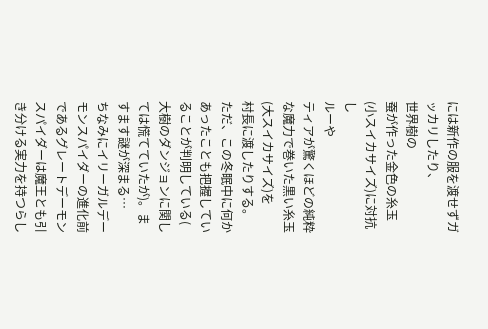には新作の服を渡せずガッカリしたり、
世界樹の
蚕が作った金色の糸玉(小スイカサイズ)に対抗し
ルーや
ティアが驚くほどの純粋な魔力で巻いた黒い糸玉(大スイカサイズ)を
村長に渡したりする。
ただ、この冬眠中に何かあったことも把握していることが判明している(
大樹のダンジョンに関しては慌てていたが)。ますます謎が深まる…
ちなみにイリーガルデーモンスパイダーの進化前であるグレートデーモンスパイダーは魔王とも引き分ける実力を持つらし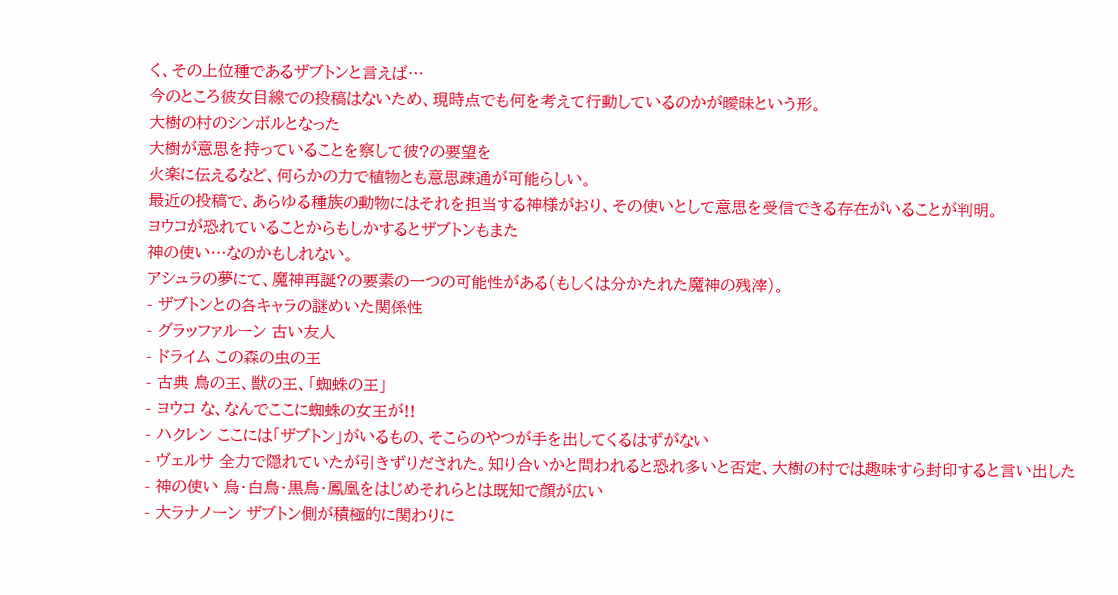く、その上位種であるザブトンと言えば…
今のところ彼女目線での投稿はないため、現時点でも何を考えて行動しているのかが曖昧という形。
大樹の村のシンボルとなった
大樹が意思を持っていることを察して彼?の要望を
火楽に伝えるなど、何らかの力で植物とも意思疎通が可能らしい。
最近の投稿で、あらゆる種族の動物にはそれを担当する神様がおり、その使いとして意思を受信できる存在がいることが判明。
ヨウコが恐れていることからもしかするとザブトンもまた
神の使い…なのかもしれない。
アシュラの夢にて、魔神再誕?の要素の一つの可能性がある(もしくは分かたれた魔神の残滓)。
- ザブトンとの各キャラの謎めいた関係性
- グラッファルーン 古い友人
- ドライム この森の虫の王
- 古典 鳥の王、獣の王、「蜘蛛の王」
- ヨウコ な、なんでここに蜘蛛の女王が!!
- ハクレン ここには「ザブトン」がいるもの、そこらのやつが手を出してくるはずがない
- ヴェルサ 全力で隠れていたが引きずりだされた。知り合いかと問われると恐れ多いと否定、大樹の村では趣味すら封印すると言い出した
- 神の使い 烏・白鳥・黒鳥・鳳凰をはじめそれらとは既知で顔が広い
- 大ラナノーン ザブトン側が積極的に関わりに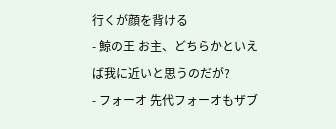行くが顔を背ける
- 鯨の王 お主、どちらかといえば我に近いと思うのだが?
- フォーオ 先代フォーオもザブ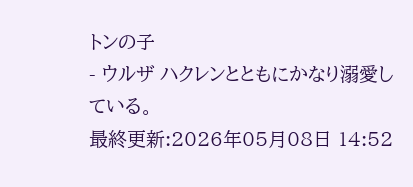トンの子
- ウルザ ハクレンとともにかなり溺愛している。
最終更新:2026年05月08日 14:52